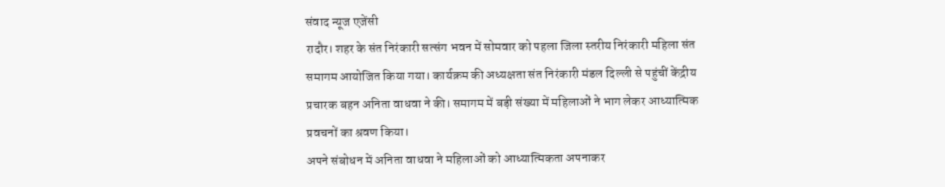संवाद न्यूज एजेंसी
रादौर। शहर के संत निरंकारी सत्संग भवन में सोमवार को पहला जिला स्तरीय निरंकारी महिला संत समागम आयोजित किया गया। कार्यक्रम की अध्यक्षता संत निरंकारी मंडल दिल्ली से पहुंचीं केंद्रीय प्रचारक बहन अनिता वाधवा ने की। समागम में बड़ी संख्या में महिलाओं ने भाग लेकर आध्यात्मिक प्रवचनों का श्रवण किया।
अपने संबोधन में अनिता वाधवा ने महिलाओं को आध्यात्मिकता अपनाकर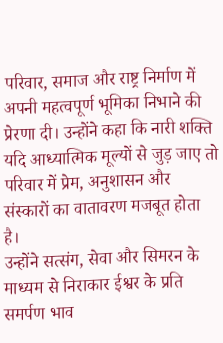परिवार, समाज और राष्ट्र निर्माण में अपनी महत्वपूर्ण भूमिका निभाने की प्रेरणा दी। उन्होंने कहा कि नारी शक्ति यदि आध्यात्मिक मूल्यों से जुड़ जाए तो परिवार में प्रेम, अनुशासन और संस्कारों का वातावरण मजबूत होता है।
उन्होंने सत्संग, सेवा और सिमरन के माध्यम से निराकार ईश्वर के प्रति समर्पण भाव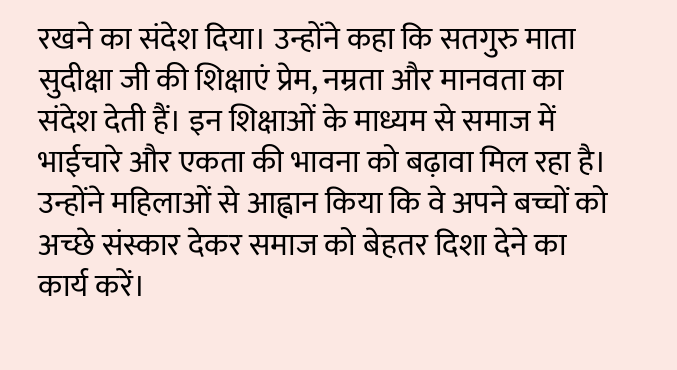रखने का संदेश दिया। उन्होंने कहा कि सतगुरु माता सुदीक्षा जी की शिक्षाएं प्रेम, नम्रता और मानवता का संदेश देती हैं। इन शिक्षाओं के माध्यम से समाज में भाईचारे और एकता की भावना को बढ़ावा मिल रहा है। उन्होंने महिलाओं से आह्वान किया कि वे अपने बच्चों को अच्छे संस्कार देकर समाज को बेहतर दिशा देने का कार्य करें।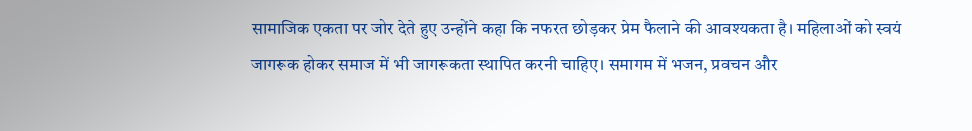सामाजिक एकता पर जोर देते हुए उन्होंने कहा कि नफरत छोड़कर प्रेम फैलाने की आवश्यकता है। महिलाओं को स्वयं जागरूक होकर समाज में भी जागरूकता स्थापित करनी चाहिए। समागम में भजन, प्रवचन और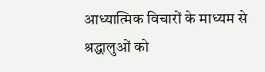आध्यात्मिक विचारों के माध्यम से श्रद्धालुओं को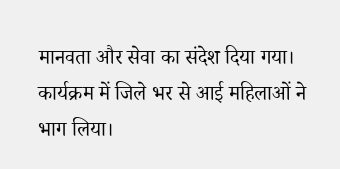मानवता और सेवा का संदेश दिया गया। कार्यक्रम में जिले भर से आई महिलाओं ने भाग लिया।